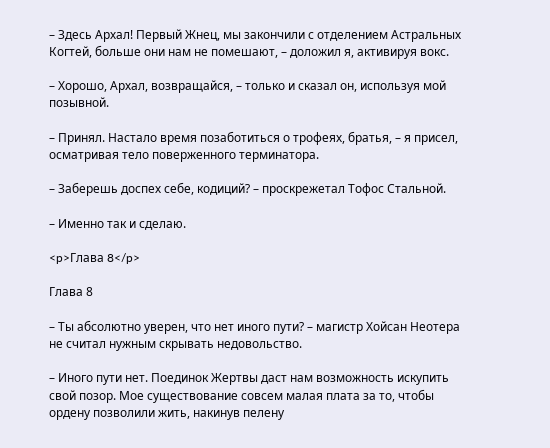– Здесь Архал! Первый Жнец, мы закончили с отделением Астральных Когтей, больше они нам не помешают, – доложил я, активируя вокс.

– Хорошо, Архал, возвращайся, – только и сказал он, используя мой позывной.

– Принял. Настало время позаботиться о трофеях, братья, – я присел, осматривая тело поверженного терминатора.

– Заберешь доспех себе, кодиций? – проскрежетал Тофос Стальной.

– Именно так и сделаю.

<p>Глава 8</p>

Глава 8

– Ты абсолютно уверен, что нет иного пути? – магистр Хойсан Неотера не считал нужным скрывать недовольство.

– Иного пути нет. Поединок Жертвы даст нам возможность искупить свой позор. Мое существование совсем малая плата за то, чтобы ордену позволили жить, накинув пелену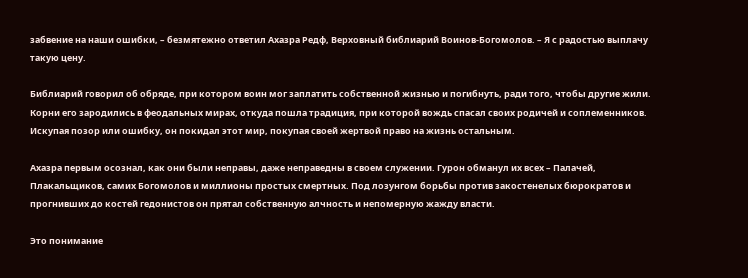забвение на наши ошибки, – безмятежно ответил Ахазра Редф, Верховный библиарий Воинов-Богомолов. – Я с радостью выплачу такую цену.

Библиарий говорил об обряде, при котором воин мог заплатить собственной жизнью и погибнуть, ради того, чтобы другие жили. Корни его зародились в феодальных мирах, откуда пошла традиция, при которой вождь спасал своих родичей и соплеменников. Искупая позор или ошибку, он покидал этот мир, покупая своей жертвой право на жизнь остальным.

Ахазра первым осознал, как они были неправы, даже неправедны в своем служении. Гурон обманул их всех – Палачей, Плакальщиков, самих Богомолов и миллионы простых смертных. Под лозунгом борьбы против закостенелых бюрократов и прогнивших до костей гедонистов он прятал собственную алчность и непомерную жажду власти.

Это понимание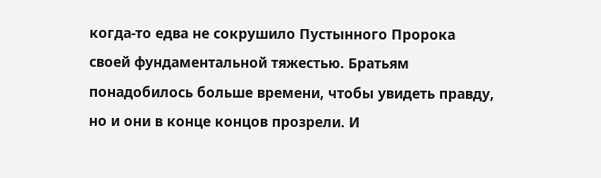когда-то едва не сокрушило Пустынного Пророка своей фундаментальной тяжестью. Братьям понадобилось больше времени, чтобы увидеть правду, но и они в конце концов прозрели. И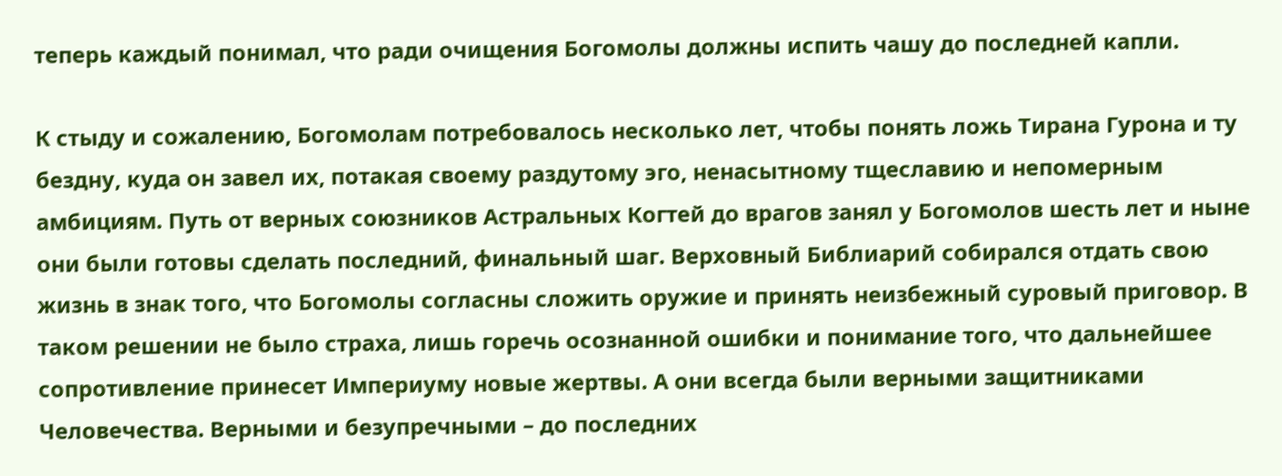теперь каждый понимал, что ради очищения Богомолы должны испить чашу до последней капли.

К стыду и сожалению, Богомолам потребовалось несколько лет, чтобы понять ложь Тирана Гурона и ту бездну, куда он завел их, потакая своему раздутому эго, ненасытному тщеславию и непомерным амбициям. Путь от верных союзников Астральных Когтей до врагов занял у Богомолов шесть лет и ныне они были готовы сделать последний, финальный шаг. Верховный Библиарий собирался отдать свою жизнь в знак того, что Богомолы согласны сложить оружие и принять неизбежный суровый приговор. В таком решении не было страха, лишь горечь осознанной ошибки и понимание того, что дальнейшее сопротивление принесет Империуму новые жертвы. А они всегда были верными защитниками Человечества. Верными и безупречными – до последних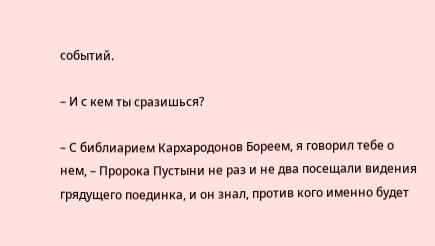событий.

– И с кем ты сразишься?

– С библиарием Кархародонов Бореем, я говорил тебе о нем, – Пророка Пустыни не раз и не два посещали видения грядущего поединка, и он знал, против кого именно будет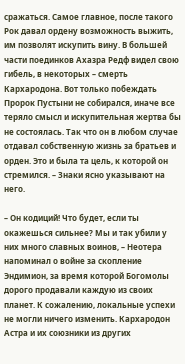сражаться. Самое главное, после такого Рок давал ордену возможность выжить, им позволят искупить вину. В большей части поединков Ахазра Редф видел свою гибель, в некоторых – смерть Кархародона. Вот только побеждать Пророк Пустыни не собирался, иначе все теряло смысл и искупительная жертва бы не состоялась. Так что он в любом случае отдавал собственную жизнь за братьев и орден. Это и была та цель, к которой он стремился. – Знаки ясно указывают на него.

– Он кодиций! Что будет, если ты окажешься сильнее? Мы и так убили у них много славных воинов, – Неотера напоминал о войне за скопление Эндимион, за время которой Богомолы дорого продавали каждую из своих планет. К сожалению, локальные успехи не могли ничего изменить. Кархародон Астра и их союзники из других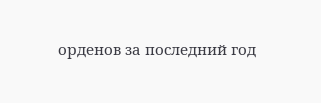орденов за последний год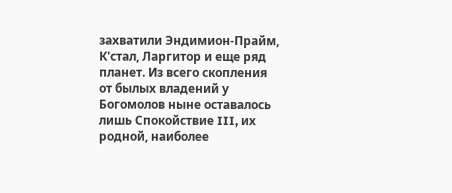захватили Эндимион-Прайм, К'стал, Ларгитор и еще ряд планет. Из всего скопления от былых владений у Богомолов ныне оставалось лишь Спокойствие III, их родной, наиболее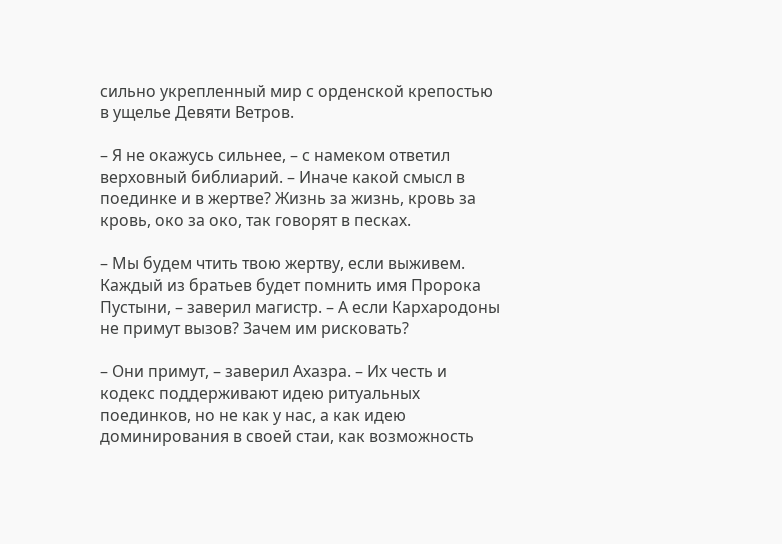сильно укрепленный мир с орденской крепостью в ущелье Девяти Ветров.

– Я не окажусь сильнее, – с намеком ответил верховный библиарий. – Иначе какой смысл в поединке и в жертве? Жизнь за жизнь, кровь за кровь, око за око, так говорят в песках.

– Мы будем чтить твою жертву, если выживем. Каждый из братьев будет помнить имя Пророка Пустыни, – заверил магистр. – А если Кархародоны не примут вызов? Зачем им рисковать?

– Они примут, – заверил Ахазра. – Их честь и кодекс поддерживают идею ритуальных поединков, но не как у нас, а как идею доминирования в своей стаи, как возможность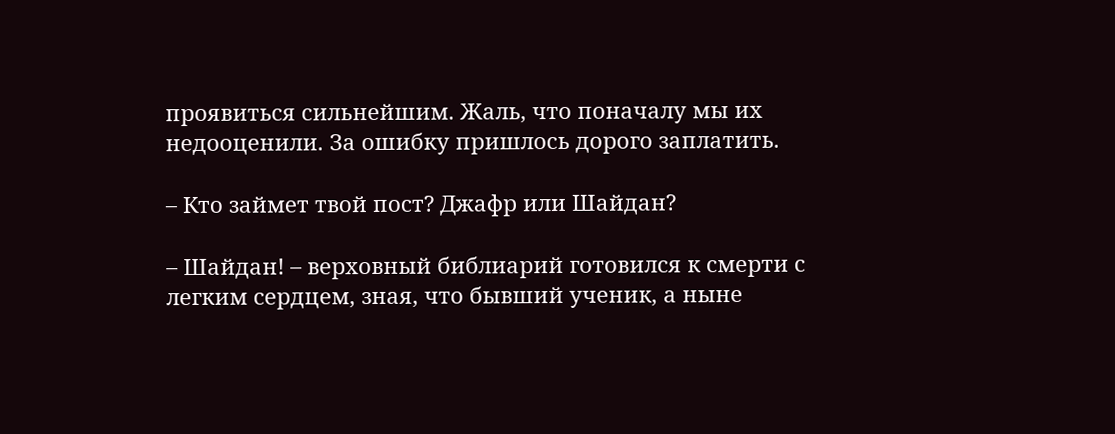проявиться сильнейшим. Жаль, что поначалу мы их недооценили. За ошибку пришлось дорого заплатить.

– Кто займет твой пост? Джафр или Шайдан?

– Шайдан! – верховный библиарий готовился к смерти с легким сердцем, зная, что бывший ученик, а ныне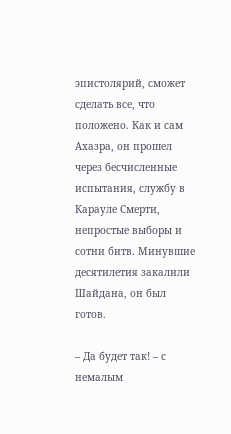эпистолярий, сможет сделать все, что положено. Как и сам Ахазра, он прошел через бесчисленные испытания, службу в Карауле Смерти, непростые выборы и сотни битв. Минувшие десятилетия закалили Шайдана, он был готов.

– Да будет так! – с немалым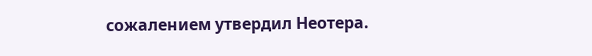сожалением утвердил Неотера.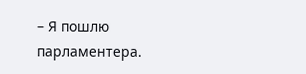– Я пошлю парламентера.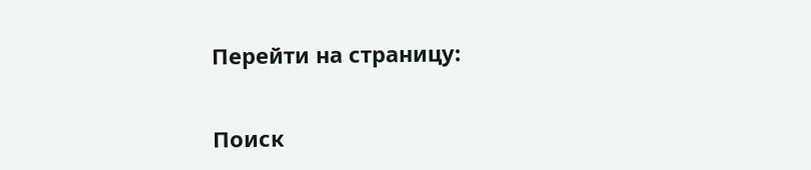Перейти на страницу:

Поиск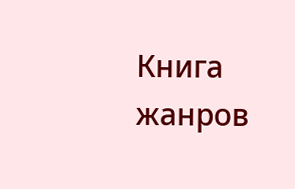Книга жанров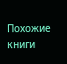Похожие книги